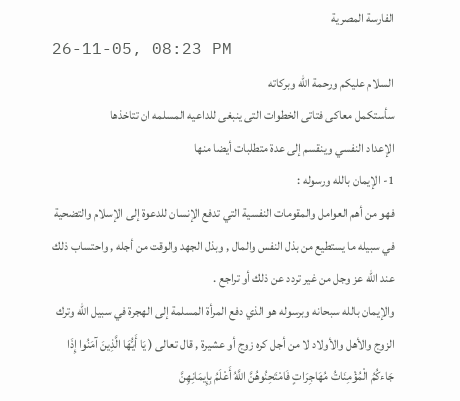الفارسة المصرية
26-11-05, 08:23 PM
السلام عليكم ورحمة الله وبركاته
سأستكمل معاكى فتاتى الخطوات التى ينبغى للداعيه المسلمه ان تتاخذها
الإعداد النفسي وينقسم إلى عدة متطلبات أيضا منها
1- الإيمان بالله ورسوله :
فهو من أهم العوامل والمقومات النفسية التي تدفع الإنسان للدعوة إلى الإسلام والتضحية في سبيله ما يستطيع من بذل النفس والمال , وبذل الجهد والوقت من أجله , واحتساب ذلك عند الله عز وجل من غير تردد عن ذلك أو تراجع .
والإيمان بالله سبحانه وبرسوله هو الذي دفع المرأة المسلمة إلى الهجرة في سبيل الله وترك الزوج والأهل والأولاد لا من أجل كره زوج أو عشيرة , قال تعالى ( يَا أَيُّهَا الَّذِينَ آمَنُوا إِذَا جَاءكُمُ الْمُؤْمِنَاتُ مُهَاجِرَاتٍ فَامْتَحِنُوهُنَّ اللَّهُ أَعْلَمُ بِإِيمَانِهِنَّ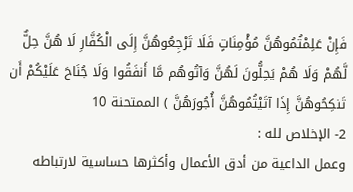فَإِنْ عَلِمْتُمُوهُنَّ مُؤْمِنَاتٍ فَلَا تَرْجِعُوهُنَّ إِلَى الْكُفَّارِ لَا هُنَّ حِلٌّ لَّهُمْ وَلَا هُمْ يَحِلُّونَ لَهُنَّ وَآتُوهُم مَّا أَنفَقُوا وَلَا جُنَاحَ عَلَيْكُمْ أَن تَنكِحُوهُنَّ إِذَا آتَيْتُمُوهُنَّ أُجُورَهُنَّ ) الممتحنة 10
2- الإخلاص لله :
وعمل الداعية من أدق الأعمال وأكثرها حساسية لارتباطه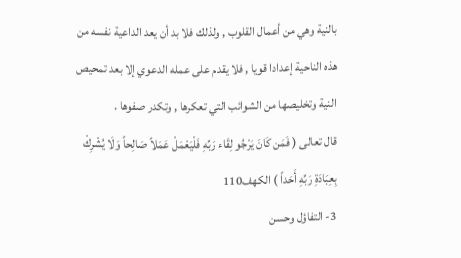بالنية وهي من أعمال القلوب , ولذلك فلا بد أن يعد الداعية نفسه من هذه الناحية إعدادا قويا , فلا يقدم على عمله الدعوي إلا بعد تمحيص النية وتخليصها من الشوائب التي تعكرها , وتكدر صفوها .
قال تعالى ( فَمَن كَانَ يَرْجُو لِقَاء رَبِّهِ فَلْيَعْمَلْ عَمَلاً صَالِحاً وَلَا يُشْرِكْ بِعِبَادَةِ رَبِّهِ أَحَداً ) الكهف110
3- التفاؤل وحسن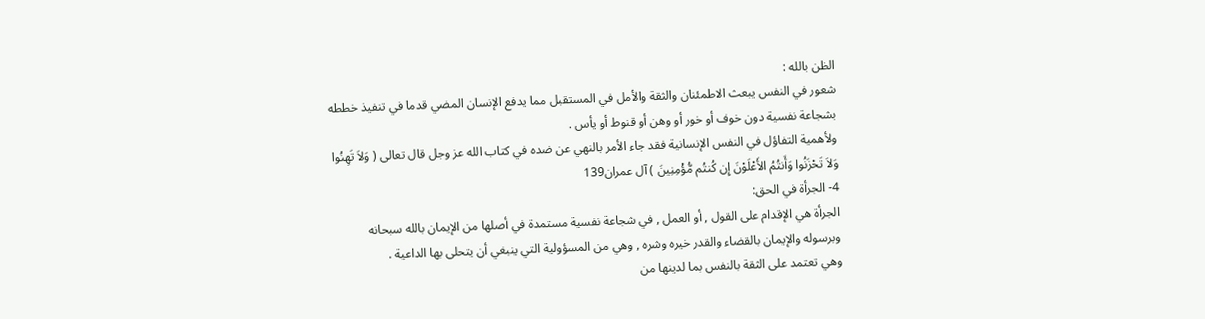الظن بالله :
شعور في النفس يبعث الاطمئنان والثقة والأمل في المستقبل مما يدفع الإنسان المضي قدما في تنفيذ خططه بشجاعة نفسية دون خوف أو خور أو وهن أو قنوط أو يأس .
ولأهمية التفاؤل في النفس الإنسانية فقد جاء الأمر بالنهي عن ضده في كتاب الله عز وجل قال تعالى ( وَلاَ تَهِنُوا وَلاَ تَحْزَنُوا وَأَنتُمُ الأَعْلَوْنَ إِن كُنتُم مُّؤْمِنِينَ ) آل عمران139
4- الجرأة في الحق:
الجرأة هي الإقدام على القول , أو العمل , في شجاعة نفسية مستمدة في أصلها من الإيمان بالله سبحانه وبرسوله والإيمان بالقضاء والقدر خيره وشره , وهي من المسؤولية التي ينبغي أن يتحلى بها الداعية .
وهي تعتمد على الثقة بالنفس بما لدينها من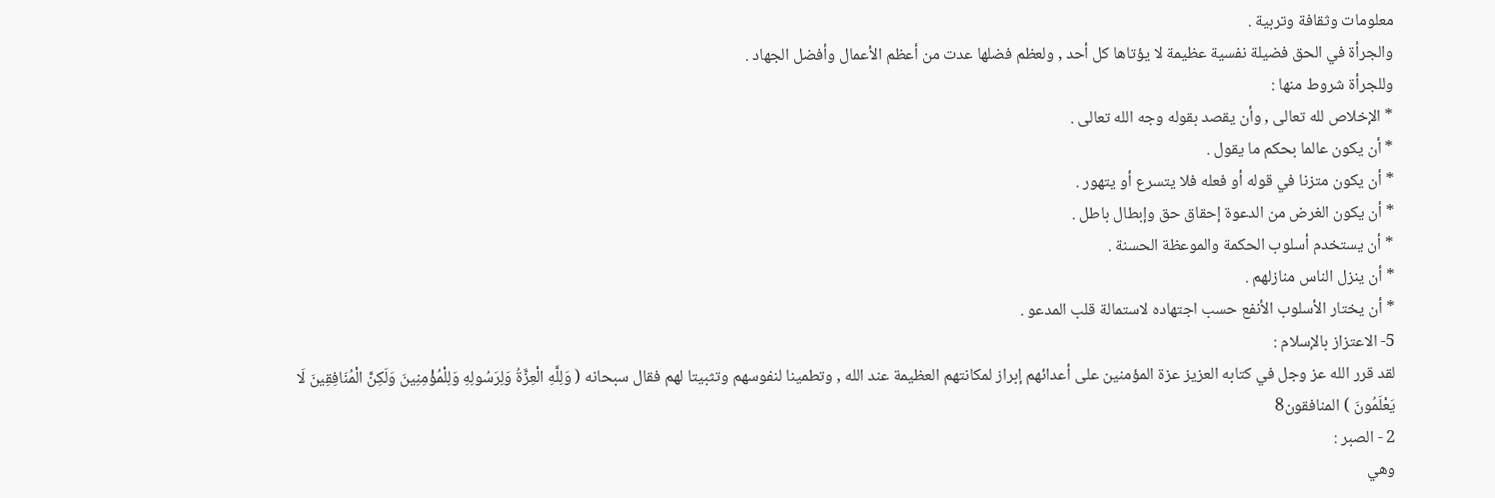معلومات وثقافة وتربية .
والجرأة في الحق فضيلة نفسية عظيمة لا يؤتاها كل أحد , ولعظم فضلها عدت من أعظم الأعمال وأفضل الجهاد .
وللجرأة شروط منها :
* الإخلاص لله تعالى , وأن يقصد بقوله وجه الله تعالى .
* أن يكون عالما بحكم ما يقول .
* أن يكون متزنا في قوله أو فعله فلا يتسرع أو يتهور .
* أن يكون الغرض من الدعوة إحقاق حق وإبطال باطل .
* أن يستخدم أسلوب الحكمة والموعظة الحسنة .
* أن ينزل الناس منازلهم .
* أن يختار الأسلوب الأنفع حسب اجتهاده لاستمالة قلب المدعو .
5- الاعتزاز بالإسلام :
لقد قرر الله عز وجل في كتابه العزيز عزة المؤمنين على أعدائهم إبراز لمكانتهم العظيمة عند الله , وتطمينا لنفوسهم وتثبيتا لهم فقال سبحانه ( وَلِلَّهِ الْعِزَّةُ وَلِرَسُولِهِ وَلِلْمُؤْمِنِينَ وَلَكِنَّ الْمُنَافِقِينَ لَا يَعْلَمُونَ ) المنافقون8
2 - الصبر :
وهي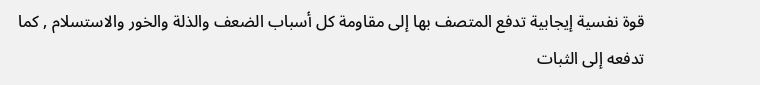قوة نفسية إيجابية تدفع المتصف بها إلى مقاومة كل أسباب الضعف والذلة والخور والاستسلام , كما تدفعه إلى الثبات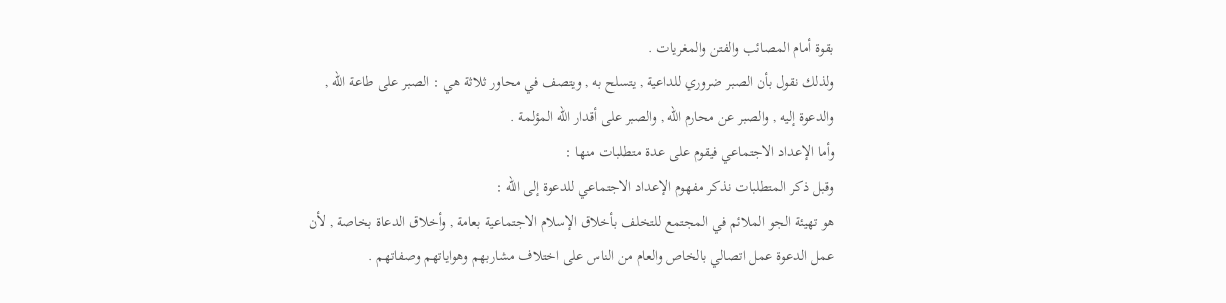بقوة أمام المصائب والفتن والمغريات .
ولذلك نقول بأن الصبر ضروري للداعية , يتسلح به , ويتصف في محاور ثلاثة هي : الصبر على طاعة الله , والدعوة إليه , والصبر عن محارم الله , والصبر على أقدار الله المؤلمة .
وأما الإعداد الاجتماعي فيقوم على عدة متطلبات منها :
وقبل ذكر المتطلبات نذكر مفهوم الإعداد الاجتماعي للدعوة إلى الله :
هو تهيئة الجو الملائم في المجتمع للتخلف بأخلاق الإسلام الاجتماعية بعامة , وأخلاق الدعاة بخاصة , لأن عمل الدعوة عمل اتصالي بالخاص والعام من الناس على اختلاف مشاربهم وهواياتهم وصفاتهم .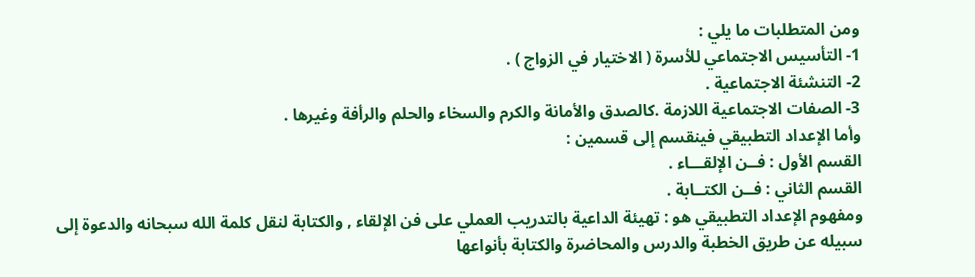ومن المتطلبات ما يلي :
1- التأسيس الاجتماعي للأسرة ( الاختيار في الزواج ) .
2- التنشئة الاجتماعية .
3- الصفات الاجتماعية اللازمة .كالصدق والأمانة والكرم والسخاء والحلم والرأفة وغيرها .
وأما الإعداد التطبيقي فينقسم إلى قسمين :
القسم الأول : فــن الإلقـــاء .
القسم الثاني : فــن الكتــابة .
ومفهوم الإعداد التطبيقي هو : تهيئة الداعية بالتدريب العملي على فن الإلقاء , والكتابة لنقل كلمة الله سبحانه والدعوة إلى سبيله عن طريق الخطبة والدرس والمحاضرة والكتابة بأنواعها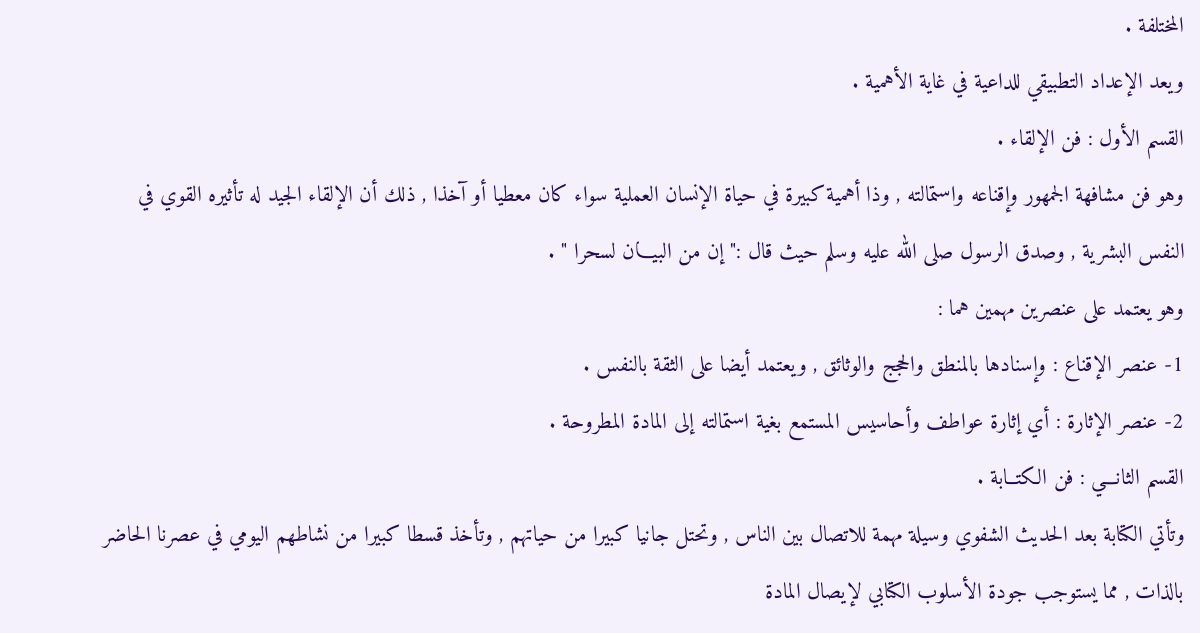المختلفة .
ويعد الإعداد التطبيقي للداعية في غاية الأهمية .
القسم الأول : فن الإلقاء .
وهو فن مشافهة الجمهور وإقناعه واستمالته , وذا أهمية كبيرة في حياة الإنسان العملية سواء كان معطيا أو آخذا , ذلك أن الإلقاء الجيد له تأثيره القوي في النفس البشرية , وصدق الرسول صلى الله عليه وسلم حيث قال :" إن من البيـــان لسحرا " .
وهو يعتمد على عنصرين مهمين هما :
1- عنصر الإقناع : وإسنادها بالمنطق والحجج والوثائق , ويعتمد أيضا على الثقة بالنفس .
2- عنصر الإثارة : أي إثارة عواطف وأحاسيس المستمع بغية استمالته إلى المادة المطروحة .
القسم الثانـــي : فن الكتــابة .
وتأتي الكتابة بعد الحديث الشفوي وسيلة مهمة للاتصال بين الناس , وتحتل جانيا كبيرا من حياتهم , وتأخذ قسطا كبيرا من نشاطهم اليومي في عصرنا الحاضر بالذات , مما يستوجب جودة الأسلوب الكتابي لإيصال المادة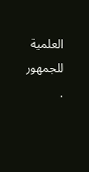العلمية للجمهور .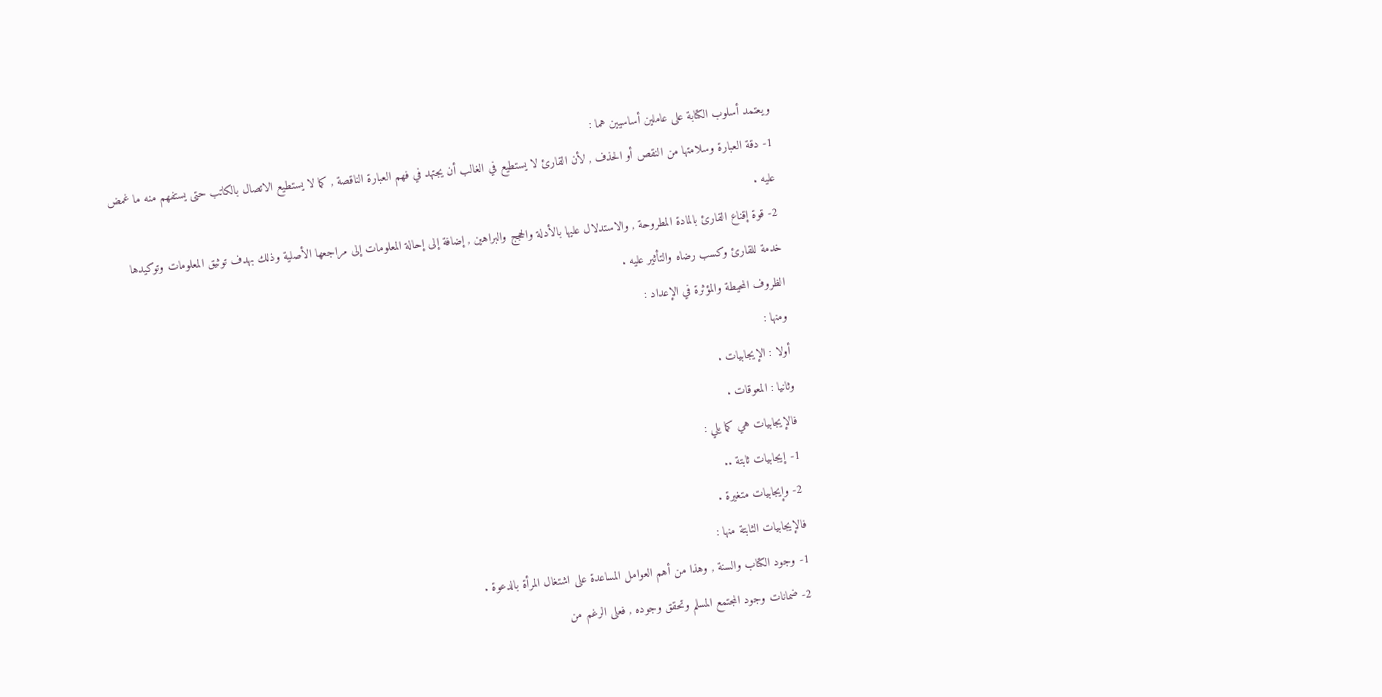ويعتمد أسلوب الكتابة على عاملين أساسيين هما :
1- دقة العبارة وسلامتها من النقص أو الحذف , لأن القارئ لا يستطيع في الغالب أن يجتهد في فهم العبارة الناقصة , كما لا يستطيع الاتصال بالكاتب حتى يستفهم منه ما غمض عليه .
2- قوة إقناع القارئ بالمادة المطروحة , والاستدلال عليها بالأدلة والحجج والبراهين , إضافة إلى إحالة المعلومات إلى مراجعها الأصلية وذلك بهدف توثيق المعلومات وتوكيدها خدمة للقارئ وكسب رضاه والتأثير عليه .
الظروف المحيطة والمؤثرة في الإعداد :
ومنها :
أولا : الإيجابيات .
وثانيا : المعوقات .
فالإيجابيات هي كما يلي :
1- إيجابيات ثابتة ..
2- وإيجابيات متغيرة .
فالإيجابيات الثابتة منها :
1- وجود الكتاب والسنة , وهذا من أهم العوامل المساعدة على اشتغال المرأة بالدعوة .
2- ضمانات وجود المجتمع المسلم وتحقق وجوده , فعلى الرغم من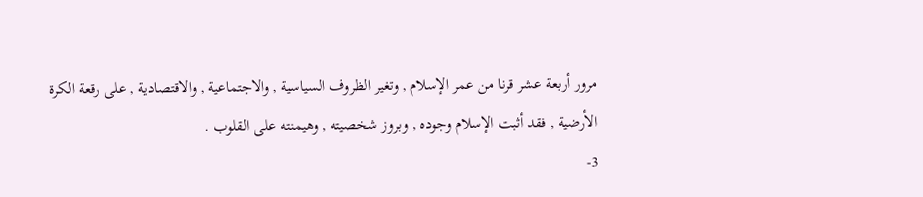مرور أربعة عشر قرنا من عمر الإسلام , وتغير الظروف السياسية , والاجتماعية , والاقتصادية , على رقعة الكرة الأرضية , فقد أثبت الإسلام وجوده , وبروز شخصيته , وهيمنته على القلوب .
3-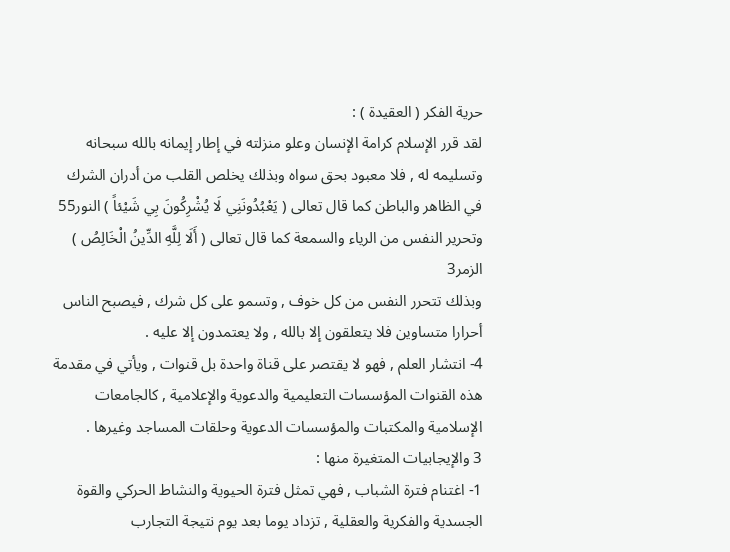حرية الفكر ( العقيدة ) :
لقد قرر الإسلام كرامة الإنسان وعلو منزلته في إطار إيمانه بالله سبحانه وتسليمه له , فلا معبود بحق سواه وبذلك يخلص القلب من أدران الشرك في الظاهر والباطن كما قال تعالى ( يَعْبُدُونَنِي لَا يُشْرِكُونَ بِي شَيْئاً ) النور55
وتحرير النفس من الرياء والسمعة كما قال تعالى ( أَلَا لِلَّهِ الدِّينُ الْخَالِصُ ) الزمر3
وبذلك تتحرر النفس من كل خوف , وتسمو على كل شرك , فيصبح الناس أحرارا متساوين فلا يتعلقون إلا بالله , ولا يعتمدون إلا عليه .
4- انتشار العلم , فهو لا يقتصر على قناة واحدة بل قنوات , ويأتي في مقدمة هذه القنوات المؤسسات التعليمية والدعوية والإعلامية , كالجامعات الإسلامية والمكتبات والمؤسسات الدعوية وحلقات المساجد وغيرها .
3 والإيجابيات المتغيرة منها :
1- اغتنام فترة الشباب , فهي تمثل فترة الحيوية والنشاط الحركي والقوة الجسدية والفكرية والعقلية , تزداد يوما بعد يوم نتيجة التجارب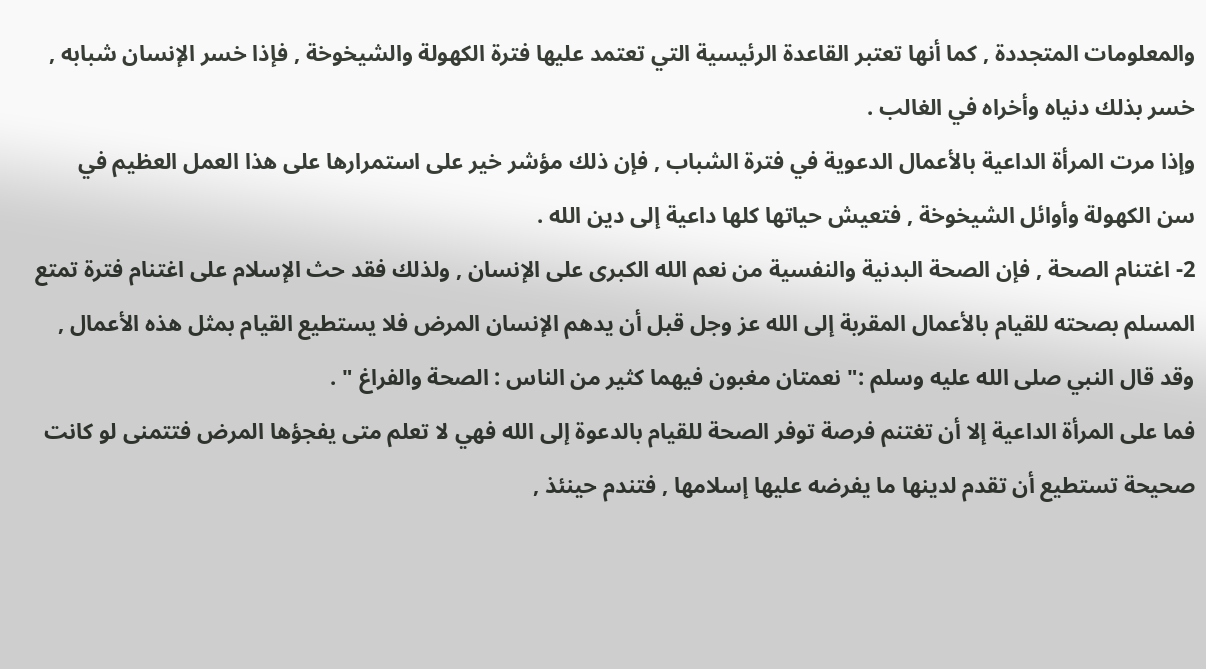والمعلومات المتجددة , كما أنها تعتبر القاعدة الرئيسية التي تعتمد عليها فترة الكهولة والشيخوخة , فإذا خسر الإنسان شبابه , خسر بذلك دنياه وأخراه في الغالب .
وإذا مرت المرأة الداعية بالأعمال الدعوية في فترة الشباب , فإن ذلك مؤشر خير على استمرارها على هذا العمل العظيم في سن الكهولة وأوائل الشيخوخة , فتعيش حياتها كلها داعية إلى دين الله .
2- اغتنام الصحة , فإن الصحة البدنية والنفسية من نعم الله الكبرى على الإنسان , ولذلك فقد حث الإسلام على اغتنام فترة تمتع المسلم بصحته للقيام بالأعمال المقربة إلى الله عز وجل قبل أن يدهم الإنسان المرض فلا يستطيع القيام بمثل هذه الأعمال , وقد قال النبي صلى الله عليه وسلم :" نعمتان مغبون فيهما كثير من الناس : الصحة والفراغ " .
فما على المرأة الداعية إلا أن تغتنم فرصة توفر الصحة للقيام بالدعوة إلى الله فهي لا تعلم متى يفجؤها المرض فتتمنى لو كانت صحيحة تستطيع أن تقدم لدينها ما يفرضه عليها إسلامها , فتندم حينئذ ,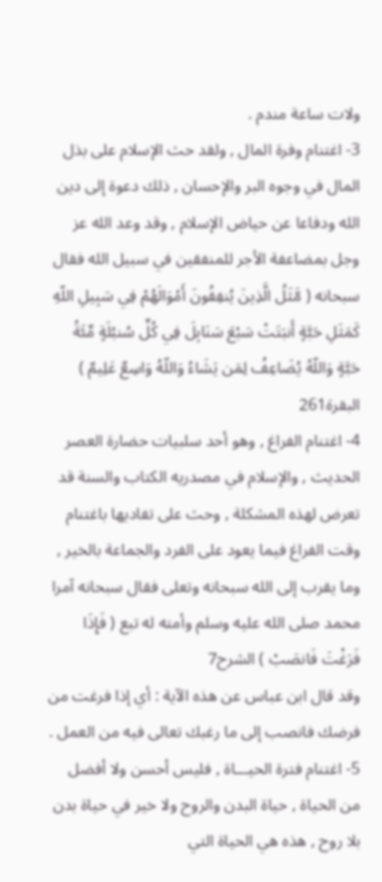ولات ساعة مندم .
3- اغتنام وفرة المال , ولقد حث الإسلام على بذل المال في وجوه البر والإحسان , ذلك دعوة إلى دين الله ودفاعا عن حياض الإسلام , وقد وعد الله عز وجل بمضاعفة الأجر للمنفقين في سبيل الله فقال سبحانه ( مَّثَلُ الَّذِينَ يُنفِقُونَ أَمْوَالَهُمْ فِي سَبِيلِ اللّهِ كَمَثَلِ حَبَّةٍ أَنبَتَتْ سَبْعَ سَنَابِلَ فِي كُلِّ سُنبُلَةٍ مِّئَةُ حَبَّةٍ وَاللّهُ يُضَاعِفُ لِمَن يَشَاءُ وَاللّهُ وَاسِعٌ عَلِيمٌ ) البقرة261
4- اغتنام الفراغ , وهو أحد سلبيات حضارة العصر الحديث , والإسلام في مصدريه الكتاب والسنة قد تعرض لهذه المشكلة , وحث على تفاديها باغتنام وقت الفراغ فيما يعود على الفرد والجماعة بالخير , وما يقرب إلى الله سبحانه وتعلى فقال سبحانه آمرا محمد صلى الله عليه وسلم وأمته له تبع ( فَإِذَا فَرَغْتَ فَانصَبْ ) الشرح7
وقد قال ابن عباس عن هذه الآية : أي إذا فرغت من فرضك فانصب إلى ما رغبك تعالى فيه من العمل .
5- اغتنام فترة الحيـــاة , فليس أحسن ولا أفضل من الحياة , حياة البدن والروح ولا خير في حياة بدن بلا روح , هذه هي الحياة التي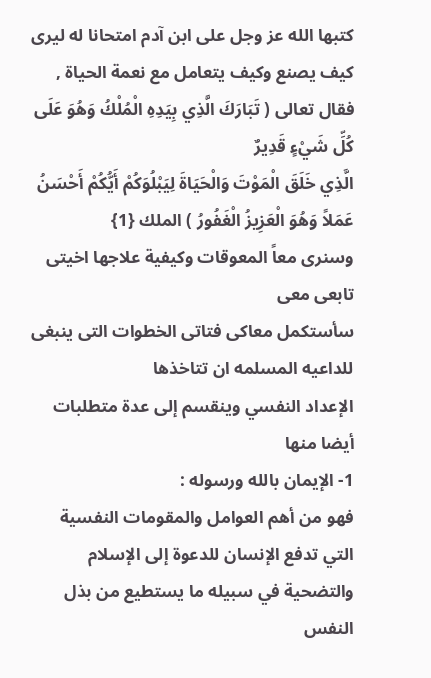كتبها الله عز وجل على ابن آدم امتحانا له ليرى كيف يصنع وكيف يتعامل مع نعمة الحياة , فقال تعالى ( تَبَارَكَ الَّذِي بِيَدِهِ الْمُلْكُ وَهُوَ عَلَى كُلِّ شَيْءٍ قَدِيرٌ
الَّذِي خَلَقَ الْمَوْتَ وَالْحَيَاةَ لِيَبْلُوَكُمْ أَيُّكُمْ أَحْسَنُ عَمَلاً وَهُوَ الْعَزِيزُ الْغَفُورُ ) الملك {1}
وسنرى معاً المعوقات وكيفية علاجها اخيتى تابعى معى
سأستكمل معاكى فتاتى الخطوات التى ينبغى للداعيه المسلمه ان تتاخذها
الإعداد النفسي وينقسم إلى عدة متطلبات أيضا منها
1- الإيمان بالله ورسوله :
فهو من أهم العوامل والمقومات النفسية التي تدفع الإنسان للدعوة إلى الإسلام والتضحية في سبيله ما يستطيع من بذل النفس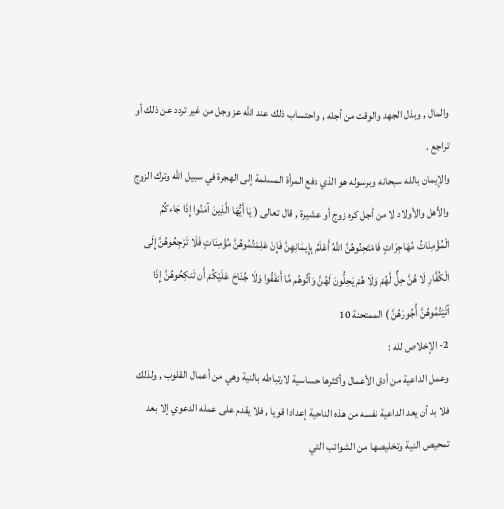والمال , وبذل الجهد والوقت من أجله , واحتساب ذلك عند الله عز وجل من غير تردد عن ذلك أو تراجع .
والإيمان بالله سبحانه وبرسوله هو الذي دفع المرأة المسلمة إلى الهجرة في سبيل الله وترك الزوج والأهل والأولاد لا من أجل كره زوج أو عشيرة , قال تعالى ( يَا أَيُّهَا الَّذِينَ آمَنُوا إِذَا جَاءكُمُ الْمُؤْمِنَاتُ مُهَاجِرَاتٍ فَامْتَحِنُوهُنَّ اللَّهُ أَعْلَمُ بِإِيمَانِهِنَّ فَإِنْ عَلِمْتُمُوهُنَّ مُؤْمِنَاتٍ فَلَا تَرْجِعُوهُنَّ إِلَى الْكُفَّارِ لَا هُنَّ حِلٌّ لَّهُمْ وَلَا هُمْ يَحِلُّونَ لَهُنَّ وَآتُوهُم مَّا أَنفَقُوا وَلَا جُنَاحَ عَلَيْكُمْ أَن تَنكِحُوهُنَّ إِذَا آتَيْتُمُوهُنَّ أُجُورَهُنَّ ) الممتحنة 10
2- الإخلاص لله :
وعمل الداعية من أدق الأعمال وأكثرها حساسية لارتباطه بالنية وهي من أعمال القلوب , ولذلك فلا بد أن يعد الداعية نفسه من هذه الناحية إعدادا قويا , فلا يقدم على عمله الدعوي إلا بعد تمحيص النية وتخليصها من الشوائب التي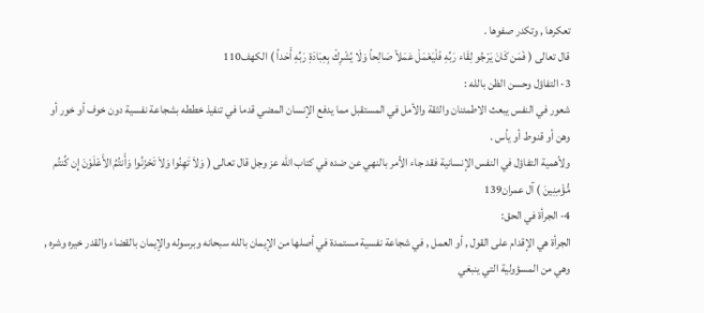تعكرها , وتكدر صفوها .
قال تعالى ( فَمَن كَانَ يَرْجُو لِقَاء رَبِّهِ فَلْيَعْمَلْ عَمَلاً صَالِحاً وَلَا يُشْرِكْ بِعِبَادَةِ رَبِّهِ أَحَداً ) الكهف110
3- التفاؤل وحسن الظن بالله :
شعور في النفس يبعث الاطمئنان والثقة والأمل في المستقبل مما يدفع الإنسان المضي قدما في تنفيذ خططه بشجاعة نفسية دون خوف أو خور أو وهن أو قنوط أو يأس .
ولأهمية التفاؤل في النفس الإنسانية فقد جاء الأمر بالنهي عن ضده في كتاب الله عز وجل قال تعالى ( وَلاَ تَهِنُوا وَلاَ تَحْزَنُوا وَأَنتُمُ الأَعْلَوْنَ إِن كُنتُم مُّؤْمِنِينَ ) آل عمران139
4- الجرأة في الحق:
الجرأة هي الإقدام على القول , أو العمل , في شجاعة نفسية مستمدة في أصلها من الإيمان بالله سبحانه وبرسوله والإيمان بالقضاء والقدر خيره وشره , وهي من المسؤولية التي ينبغي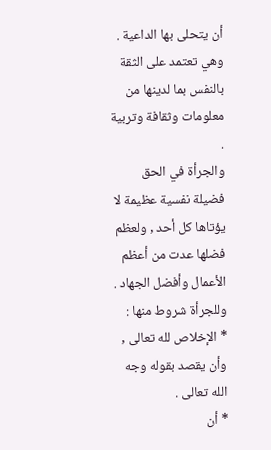أن يتحلى بها الداعية .
وهي تعتمد على الثقة بالنفس بما لدينها من معلومات وثقافة وتربية .
والجرأة في الحق فضيلة نفسية عظيمة لا يؤتاها كل أحد , ولعظم فضلها عدت من أعظم الأعمال وأفضل الجهاد .
وللجرأة شروط منها :
* الإخلاص لله تعالى , وأن يقصد بقوله وجه الله تعالى .
* أن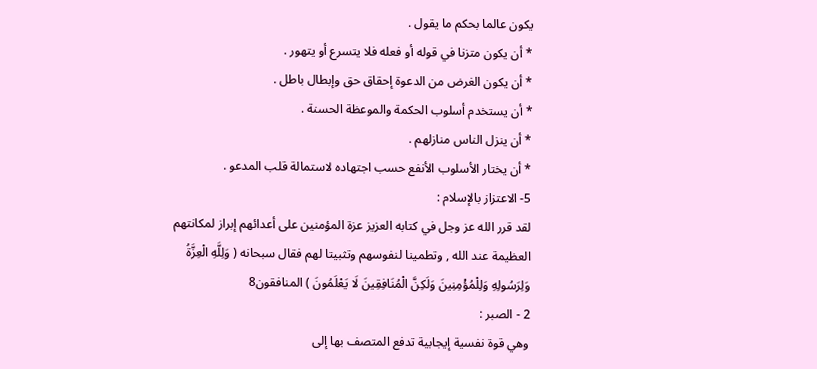يكون عالما بحكم ما يقول .
* أن يكون متزنا في قوله أو فعله فلا يتسرع أو يتهور .
* أن يكون الغرض من الدعوة إحقاق حق وإبطال باطل .
* أن يستخدم أسلوب الحكمة والموعظة الحسنة .
* أن ينزل الناس منازلهم .
* أن يختار الأسلوب الأنفع حسب اجتهاده لاستمالة قلب المدعو .
5- الاعتزاز بالإسلام :
لقد قرر الله عز وجل في كتابه العزيز عزة المؤمنين على أعدائهم إبراز لمكانتهم العظيمة عند الله , وتطمينا لنفوسهم وتثبيتا لهم فقال سبحانه ( وَلِلَّهِ الْعِزَّةُ وَلِرَسُولِهِ وَلِلْمُؤْمِنِينَ وَلَكِنَّ الْمُنَافِقِينَ لَا يَعْلَمُونَ ) المنافقون8
2 - الصبر :
وهي قوة نفسية إيجابية تدفع المتصف بها إلى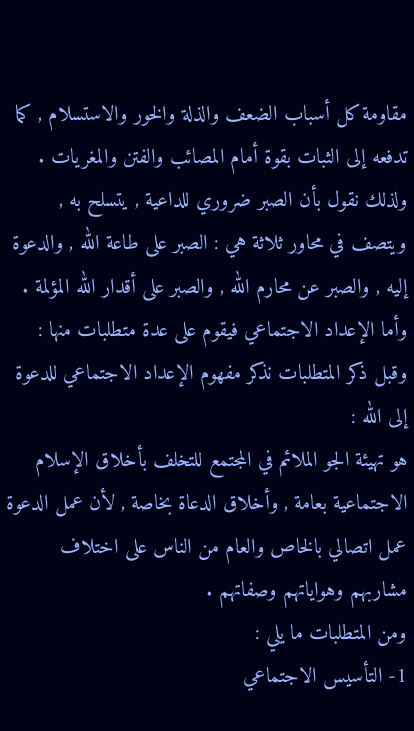مقاومة كل أسباب الضعف والذلة والخور والاستسلام , كما تدفعه إلى الثبات بقوة أمام المصائب والفتن والمغريات .
ولذلك نقول بأن الصبر ضروري للداعية , يتسلح به , ويتصف في محاور ثلاثة هي : الصبر على طاعة الله , والدعوة إليه , والصبر عن محارم الله , والصبر على أقدار الله المؤلمة .
وأما الإعداد الاجتماعي فيقوم على عدة متطلبات منها :
وقبل ذكر المتطلبات نذكر مفهوم الإعداد الاجتماعي للدعوة إلى الله :
هو تهيئة الجو الملائم في المجتمع للتخلف بأخلاق الإسلام الاجتماعية بعامة , وأخلاق الدعاة بخاصة , لأن عمل الدعوة عمل اتصالي بالخاص والعام من الناس على اختلاف مشاربهم وهواياتهم وصفاتهم .
ومن المتطلبات ما يلي :
1- التأسيس الاجتماعي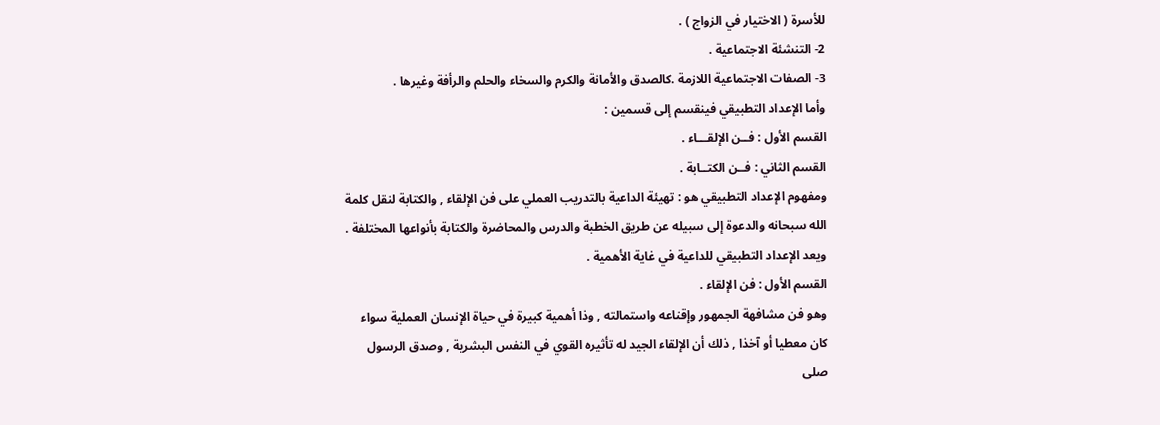للأسرة ( الاختيار في الزواج ) .
2- التنشئة الاجتماعية .
3- الصفات الاجتماعية اللازمة .كالصدق والأمانة والكرم والسخاء والحلم والرأفة وغيرها .
وأما الإعداد التطبيقي فينقسم إلى قسمين :
القسم الأول : فــن الإلقـــاء .
القسم الثاني : فــن الكتــابة .
ومفهوم الإعداد التطبيقي هو : تهيئة الداعية بالتدريب العملي على فن الإلقاء , والكتابة لنقل كلمة الله سبحانه والدعوة إلى سبيله عن طريق الخطبة والدرس والمحاضرة والكتابة بأنواعها المختلفة .
ويعد الإعداد التطبيقي للداعية في غاية الأهمية .
القسم الأول : فن الإلقاء .
وهو فن مشافهة الجمهور وإقناعه واستمالته , وذا أهمية كبيرة في حياة الإنسان العملية سواء كان معطيا أو آخذا , ذلك أن الإلقاء الجيد له تأثيره القوي في النفس البشرية , وصدق الرسول صلى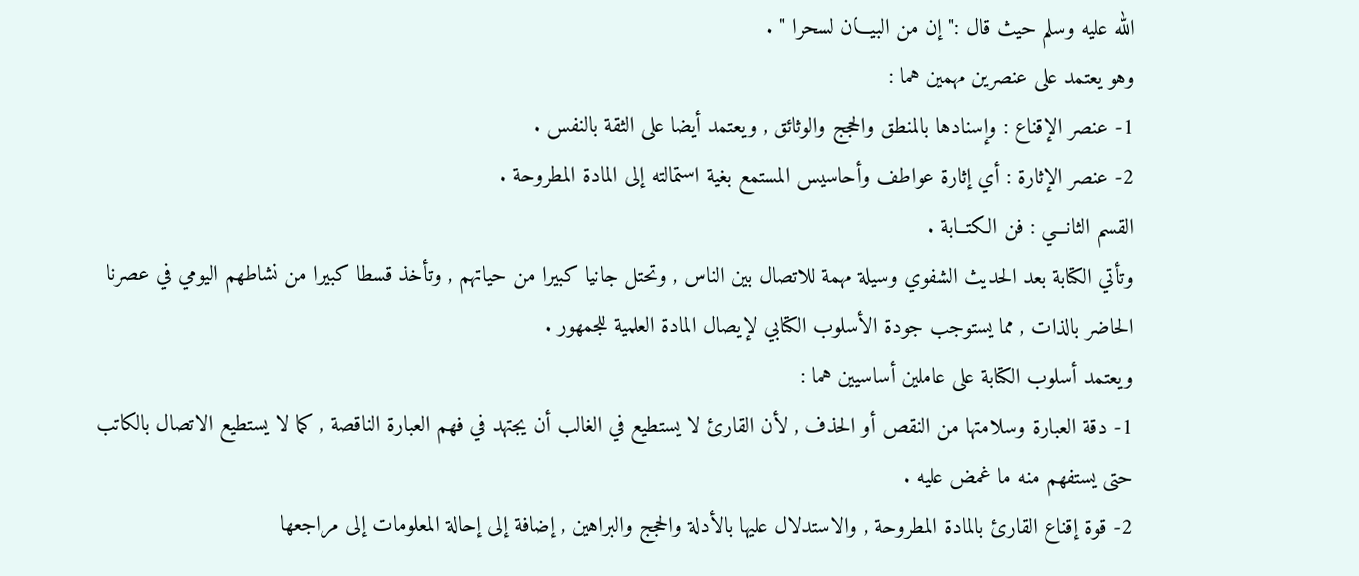الله عليه وسلم حيث قال :" إن من البيـــان لسحرا " .
وهو يعتمد على عنصرين مهمين هما :
1- عنصر الإقناع : وإسنادها بالمنطق والحجج والوثائق , ويعتمد أيضا على الثقة بالنفس .
2- عنصر الإثارة : أي إثارة عواطف وأحاسيس المستمع بغية استمالته إلى المادة المطروحة .
القسم الثانـــي : فن الكتــابة .
وتأتي الكتابة بعد الحديث الشفوي وسيلة مهمة للاتصال بين الناس , وتحتل جانيا كبيرا من حياتهم , وتأخذ قسطا كبيرا من نشاطهم اليومي في عصرنا الحاضر بالذات , مما يستوجب جودة الأسلوب الكتابي لإيصال المادة العلمية للجمهور .
ويعتمد أسلوب الكتابة على عاملين أساسيين هما :
1- دقة العبارة وسلامتها من النقص أو الحذف , لأن القارئ لا يستطيع في الغالب أن يجتهد في فهم العبارة الناقصة , كما لا يستطيع الاتصال بالكاتب حتى يستفهم منه ما غمض عليه .
2- قوة إقناع القارئ بالمادة المطروحة , والاستدلال عليها بالأدلة والحجج والبراهين , إضافة إلى إحالة المعلومات إلى مراجعها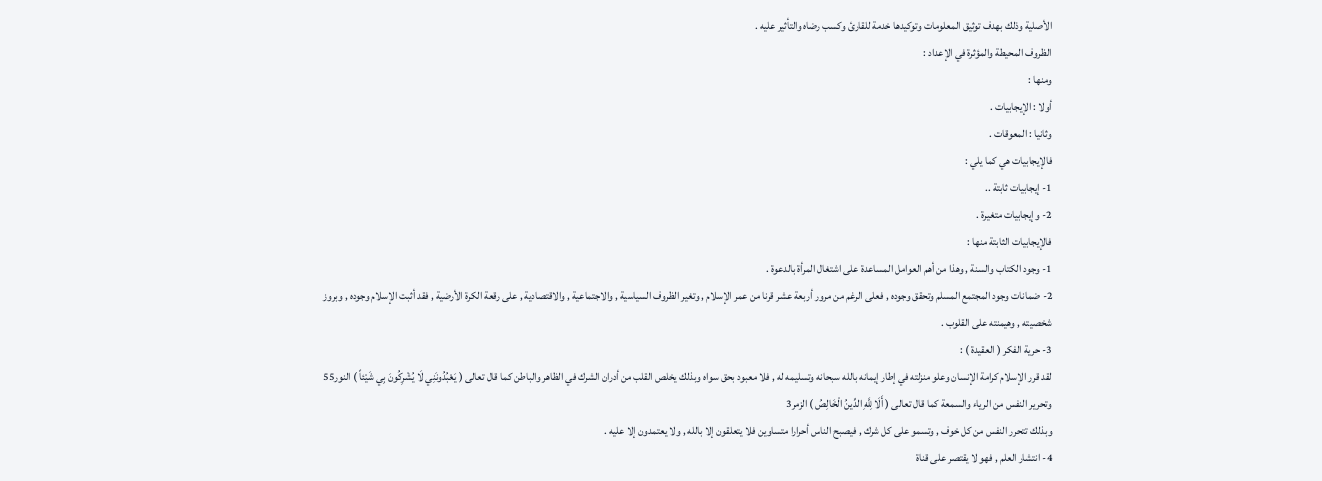الأصلية وذلك بهدف توثيق المعلومات وتوكيدها خدمة للقارئ وكسب رضاه والتأثير عليه .
الظروف المحيطة والمؤثرة في الإعداد :
ومنها :
أولا : الإيجابيات .
وثانيا : المعوقات .
فالإيجابيات هي كما يلي :
1- إيجابيات ثابتة ..
2- وإيجابيات متغيرة .
فالإيجابيات الثابتة منها :
1- وجود الكتاب والسنة , وهذا من أهم العوامل المساعدة على اشتغال المرأة بالدعوة .
2- ضمانات وجود المجتمع المسلم وتحقق وجوده , فعلى الرغم من مرور أربعة عشر قرنا من عمر الإسلام , وتغير الظروف السياسية , والاجتماعية , والاقتصادية , على رقعة الكرة الأرضية , فقد أثبت الإسلام وجوده , وبروز شخصيته , وهيمنته على القلوب .
3- حرية الفكر ( العقيدة ) :
لقد قرر الإسلام كرامة الإنسان وعلو منزلته في إطار إيمانه بالله سبحانه وتسليمه له , فلا معبود بحق سواه وبذلك يخلص القلب من أدران الشرك في الظاهر والباطن كما قال تعالى ( يَعْبُدُونَنِي لَا يُشْرِكُونَ بِي شَيْئاً ) النور55
وتحرير النفس من الرياء والسمعة كما قال تعالى ( أَلَا لِلَّهِ الدِّينُ الْخَالِصُ ) الزمر3
وبذلك تتحرر النفس من كل خوف , وتسمو على كل شرك , فيصبح الناس أحرارا متساوين فلا يتعلقون إلا بالله , ولا يعتمدون إلا عليه .
4- انتشار العلم , فهو لا يقتصر على قناة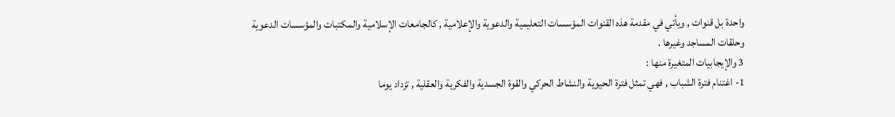واحدة بل قنوات , ويأتي في مقدمة هذه القنوات المؤسسات التعليمية والدعوية والإعلامية , كالجامعات الإسلامية والمكتبات والمؤسسات الدعوية وحلقات المساجد وغيرها .
3 والإيجابيات المتغيرة منها :
1- اغتنام فترة الشباب , فهي تمثل فترة الحيوية والنشاط الحركي والقوة الجسدية والفكرية والعقلية , تزداد يوما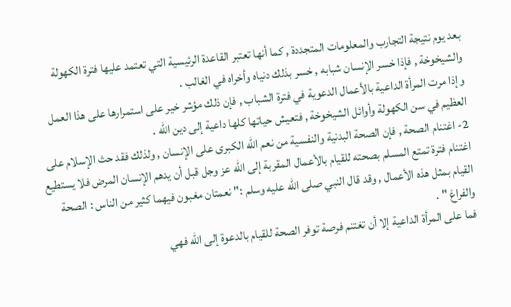بعد يوم نتيجة التجارب والمعلومات المتجددة , كما أنها تعتبر القاعدة الرئيسية التي تعتمد عليها فترة الكهولة والشيخوخة , فإذا خسر الإنسان شبابه , خسر بذلك دنياه وأخراه في الغالب .
وإذا مرت المرأة الداعية بالأعمال الدعوية في فترة الشباب , فإن ذلك مؤشر خير على استمرارها على هذا العمل العظيم في سن الكهولة وأوائل الشيخوخة , فتعيش حياتها كلها داعية إلى دين الله .
2- اغتنام الصحة , فإن الصحة البدنية والنفسية من نعم الله الكبرى على الإنسان , ولذلك فقد حث الإسلام على اغتنام فترة تمتع المسلم بصحته للقيام بالأعمال المقربة إلى الله عز وجل قبل أن يدهم الإنسان المرض فلا يستطيع القيام بمثل هذه الأعمال , وقد قال النبي صلى الله عليه وسلم :" نعمتان مغبون فيهما كثير من الناس : الصحة والفراغ " .
فما على المرأة الداعية إلا أن تغتنم فرصة توفر الصحة للقيام بالدعوة إلى الله فهي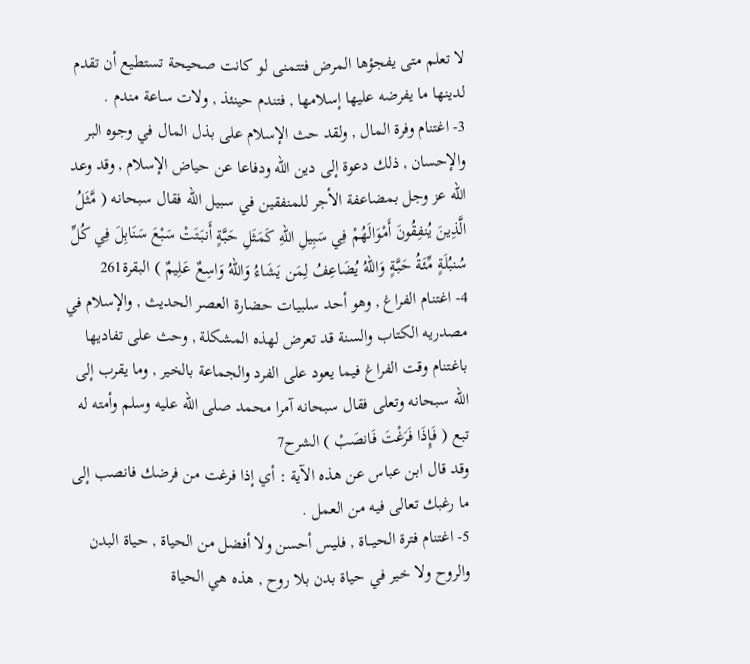لا تعلم متى يفجؤها المرض فتتمنى لو كانت صحيحة تستطيع أن تقدم لدينها ما يفرضه عليها إسلامها , فتندم حينئذ , ولات ساعة مندم .
3- اغتنام وفرة المال , ولقد حث الإسلام على بذل المال في وجوه البر والإحسان , ذلك دعوة إلى دين الله ودفاعا عن حياض الإسلام , وقد وعد الله عز وجل بمضاعفة الأجر للمنفقين في سبيل الله فقال سبحانه ( مَّثَلُ الَّذِينَ يُنفِقُونَ أَمْوَالَهُمْ فِي سَبِيلِ اللّهِ كَمَثَلِ حَبَّةٍ أَنبَتَتْ سَبْعَ سَنَابِلَ فِي كُلِّ سُنبُلَةٍ مِّئَةُ حَبَّةٍ وَاللّهُ يُضَاعِفُ لِمَن يَشَاءُ وَاللّهُ وَاسِعٌ عَلِيمٌ ) البقرة261
4- اغتنام الفراغ , وهو أحد سلبيات حضارة العصر الحديث , والإسلام في مصدريه الكتاب والسنة قد تعرض لهذه المشكلة , وحث على تفاديها باغتنام وقت الفراغ فيما يعود على الفرد والجماعة بالخير , وما يقرب إلى الله سبحانه وتعلى فقال سبحانه آمرا محمد صلى الله عليه وسلم وأمته له تبع ( فَإِذَا فَرَغْتَ فَانصَبْ ) الشرح7
وقد قال ابن عباس عن هذه الآية : أي إذا فرغت من فرضك فانصب إلى ما رغبك تعالى فيه من العمل .
5- اغتنام فترة الحيـــاة , فليس أحسن ولا أفضل من الحياة , حياة البدن والروح ولا خير في حياة بدن بلا روح , هذه هي الحياة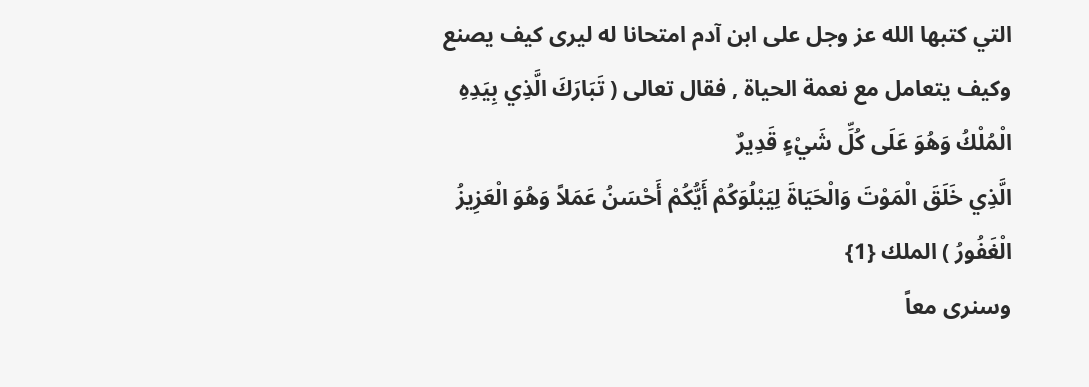التي كتبها الله عز وجل على ابن آدم امتحانا له ليرى كيف يصنع وكيف يتعامل مع نعمة الحياة , فقال تعالى ( تَبَارَكَ الَّذِي بِيَدِهِ الْمُلْكُ وَهُوَ عَلَى كُلِّ شَيْءٍ قَدِيرٌ
الَّذِي خَلَقَ الْمَوْتَ وَالْحَيَاةَ لِيَبْلُوَكُمْ أَيُّكُمْ أَحْسَنُ عَمَلاً وَهُوَ الْعَزِيزُ الْغَفُورُ ) الملك {1}
وسنرى معاً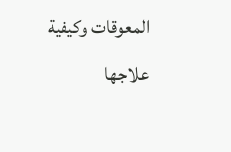المعوقات وكيفية علاجها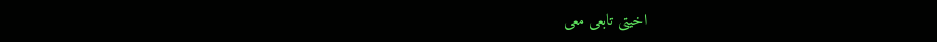اخيتى تابعى معى